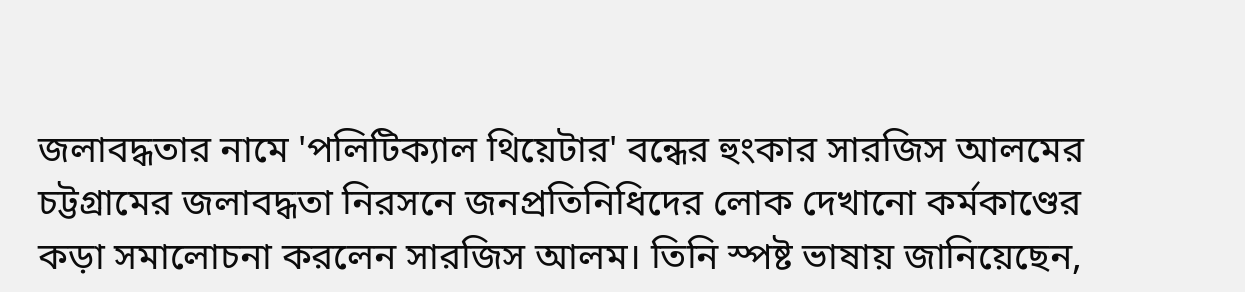জলাবদ্ধতার নামে 'পলিটিক্যাল থিয়েটার' বন্ধের হুংকার সারজিস আলমের
চট্টগ্রামের জলাবদ্ধতা নিরসনে জনপ্রতিনিধিদের লোক দেখানো কর্মকাণ্ডের কড়া সমালোচনা করলেন সারজিস আলম। তিনি স্পষ্ট ভাষায় জানিয়েছেন,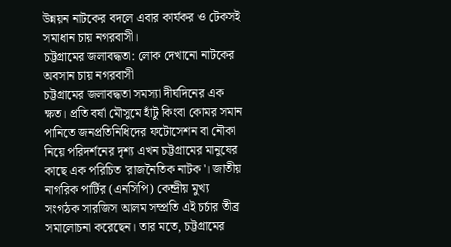উন্নয়ন নাটকের বদলে এবার কার্যকর ও টেকসই সমাধান চায় নগরবাসী।
চট্টগ্রামের জলাবদ্ধতা: লোক দেখানো নাটকের অবসান চায় নগরবাসী
চট্টগ্রামের জলাবদ্ধতা সমস্যা দীর্ঘদিনের এক ক্ষত। প্রতি বর্ষা মৌসুমে হাঁটু কিংবা কোমর সমান পানিতে জনপ্রতিনিধিদের ফটোসেশন বা নৌকা নিয়ে পরিদর্শনের দৃশ্য এখন চট্টগ্রামের মানুষের কাছে এক পরিচিত 'রাজনৈতিক নাটক'। জাতীয় নাগরিক পার্টির (এনসিপি) কেন্দ্রীয় মুখ্য সংগঠক সারজিস আলম সম্প্রতি এই চর্চার তীব্র সমালোচনা করেছেন। তার মতে, চট্টগ্রামের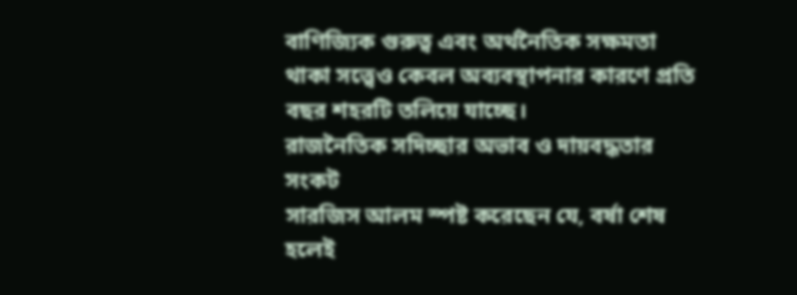বাণিজ্যিক গুরুত্ব এবং অর্থনৈতিক সক্ষমতা থাকা সত্ত্বেও কেবল অব্যবস্থাপনার কারণে প্রতি বছর শহরটি তলিয়ে যাচ্ছে।
রাজনৈতিক সদিচ্ছার অভাব ও দায়বদ্ধতার সংকট
সারজিস আলম স্পষ্ট করেছেন যে, বর্ষা শেষ হলেই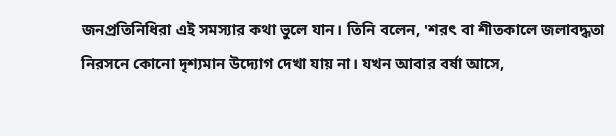জনপ্রতিনিধিরা এই সমস্যার কথা ভুলে যান। তিনি বলেন, 'শরৎ বা শীতকালে জলাবদ্ধতা নিরসনে কোনো দৃশ্যমান উদ্যোগ দেখা যায় না। যখন আবার বর্ষা আসে,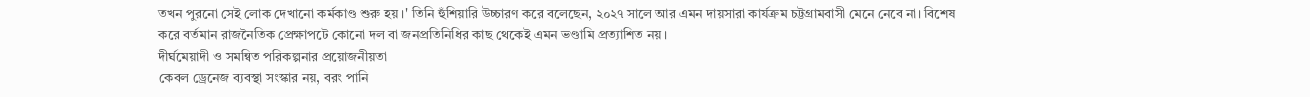তখন পুরনো সেই লোক দেখানো কর্মকাণ্ড শুরু হয়।' তিনি হুঁশিয়ারি উচ্চারণ করে বলেছেন, ২০২৭ সালে আর এমন দায়সারা কার্যক্রম চট্টগ্রামবাসী মেনে নেবে না। বিশেষ করে বর্তমান রাজনৈতিক প্রেক্ষাপটে কোনো দল বা জনপ্রতিনিধির কাছ থেকেই এমন ভণ্ডামি প্রত্যাশিত নয়।
দীর্ঘমেয়াদী ও সমন্বিত পরিকল্পনার প্রয়োজনীয়তা
কেবল ড্রেনেজ ব্যবস্থা সংস্কার নয়, বরং পানি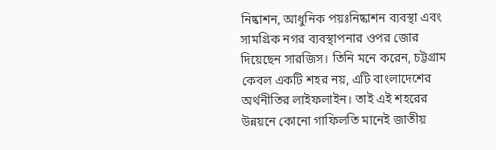নিষ্কাশন, আধুনিক পয়ঃনিষ্কাশন ব্যবস্থা এবং সামগ্রিক নগর ব্যবস্থাপনার ওপর জোর দিয়েছেন সারজিস। তিনি মনে করেন, চট্টগ্রাম কেবল একটি শহর নয়, এটি বাংলাদেশের অর্থনীতির লাইফলাইন। তাই এই শহরের উন্নয়নে কোনো গাফিলতি মানেই জাতীয়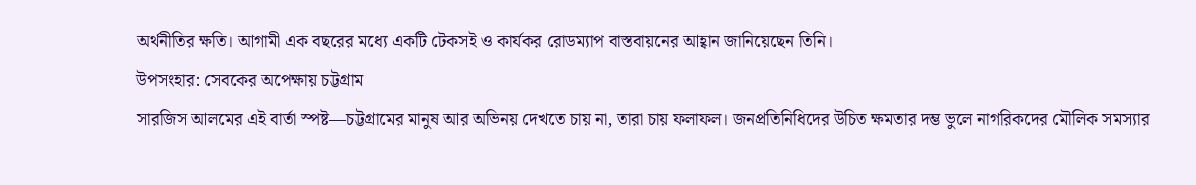অর্থনীতির ক্ষতি। আগামী এক বছরের মধ্যে একটি টেকসই ও কার্যকর রোডম্যাপ বাস্তবায়নের আহ্বান জানিয়েছেন তিনি।
উপসংহার: সেবকের অপেক্ষায় চট্টগ্রাম
সারজিস আলমের এই বার্তা স্পষ্ট—চট্টগ্রামের মানুষ আর অভিনয় দেখতে চায় না, তারা চায় ফলাফল। জনপ্রতিনিধিদের উচিত ক্ষমতার দম্ভ ভুলে নাগরিকদের মৌলিক সমস্যার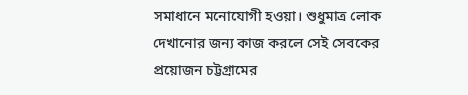সমাধানে মনোযোগী হওয়া। শুধুমাত্র লোক দেখানোর জন্য কাজ করলে সেই সেবকের প্রয়োজন চট্টগ্রামের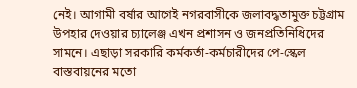নেই। আগামী বর্ষার আগেই নগরবাসীকে জলাবদ্ধতামুক্ত চট্টগ্রাম উপহার দেওয়ার চ্যালেঞ্জ এখন প্রশাসন ও জনপ্রতিনিধিদের সামনে। এছাড়া সরকারি কর্মকর্তা-কর্মচারীদের পে-স্কেল বাস্তবায়নের মতো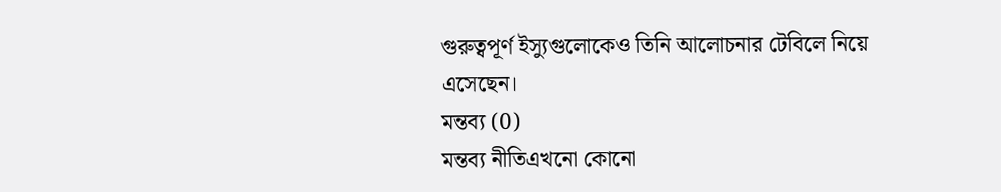গুরুত্বপূর্ণ ইস্যুগুলোকেও তিনি আলোচনার টেবিলে নিয়ে এসেছেন।
মন্তব্য (0)
মন্তব্য নীতিএখনো কোনো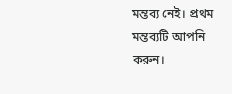মন্তব্য নেই। প্রথম মন্তব্যটি আপনি করুন।